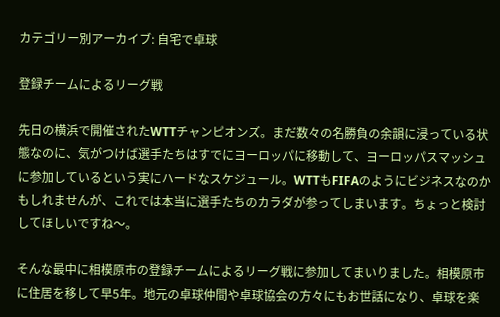カテゴリー別アーカイブ: 自宅で卓球

登録チームによるリーグ戦

先日の横浜で開催されたWTTチャンピオンズ。まだ数々の名勝負の余韻に浸っている状態なのに、気がつけば選手たちはすでにヨーロッパに移動して、ヨーロッパスマッシュに参加しているという実にハードなスケジュール。WTTもFIFAのようにビジネスなのかもしれませんが、これでは本当に選手たちのカラダが参ってしまいます。ちょっと検討してほしいですね〜。

そんな最中に相模原市の登録チームによるリーグ戦に参加してまいりました。相模原市に住居を移して早5年。地元の卓球仲間や卓球協会の方々にもお世話になり、卓球を楽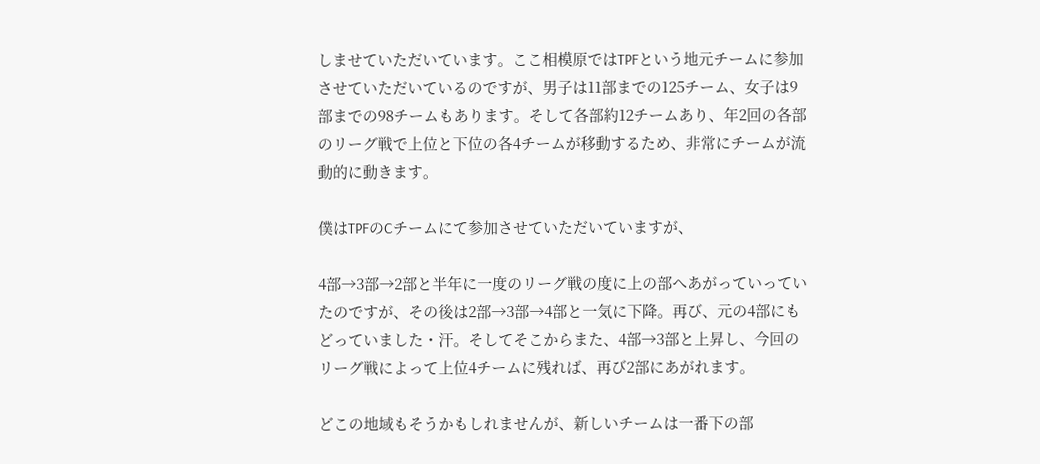しませていただいています。ここ相模原ではTPFという地元チームに参加させていただいているのですが、男子は11部までの125チーム、女子は9部までの98チームもあります。そして各部約12チームあり、年2回の各部のリーグ戦で上位と下位の各4チームが移動するため、非常にチームが流動的に動きます。

僕はTPFのCチームにて参加させていただいていますが、

4部→3部→2部と半年に一度のリーグ戦の度に上の部へあがっていっていたのですが、その後は2部→3部→4部と一気に下降。再び、元の4部にもどっていました・汗。そしてそこからまた、4部→3部と上昇し、今回のリーグ戦によって上位4チームに残れば、再び2部にあがれます。

どこの地域もそうかもしれませんが、新しいチームは一番下の部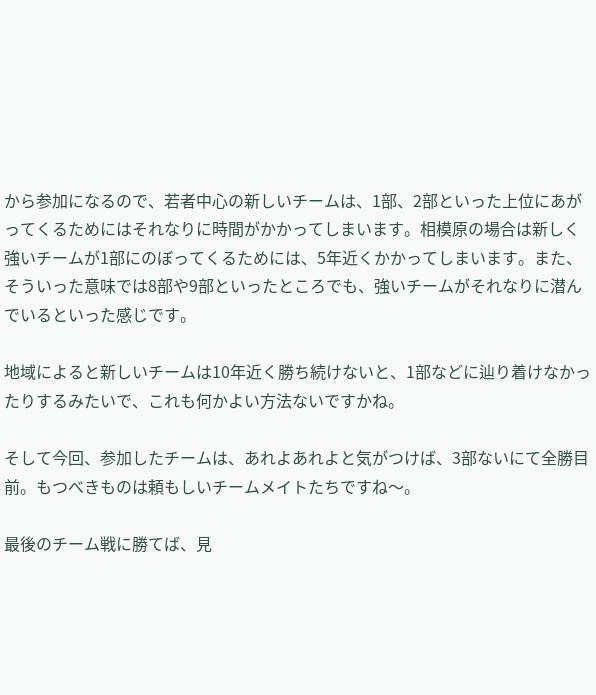から参加になるので、若者中心の新しいチームは、1部、2部といった上位にあがってくるためにはそれなりに時間がかかってしまいます。相模原の場合は新しく強いチームが1部にのぼってくるためには、5年近くかかってしまいます。また、そういった意味では8部や9部といったところでも、強いチームがそれなりに潜んでいるといった感じです。

地域によると新しいチームは10年近く勝ち続けないと、1部などに辿り着けなかったりするみたいで、これも何かよい方法ないですかね。

そして今回、参加したチームは、あれよあれよと気がつけば、3部ないにて全勝目前。もつべきものは頼もしいチームメイトたちですね〜。

最後のチーム戦に勝てば、見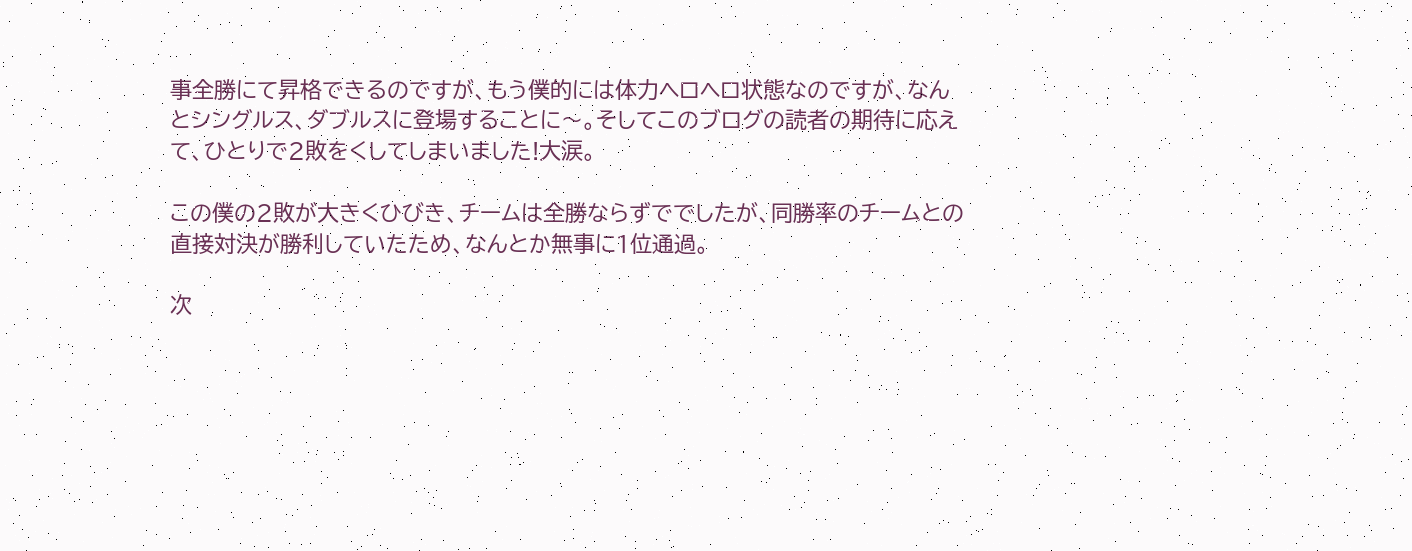事全勝にて昇格できるのですが、もう僕的には体力ヘロヘロ状態なのですが、なんとシングルス、ダブルスに登場することに〜。そしてこのブログの読者の期待に応えて、ひとりで2敗をくしてしまいました!大涙。

この僕の2敗が大きくひびき、チームは全勝ならずででしたが、同勝率のチームとの直接対決が勝利していたため、なんとか無事に1位通過。

次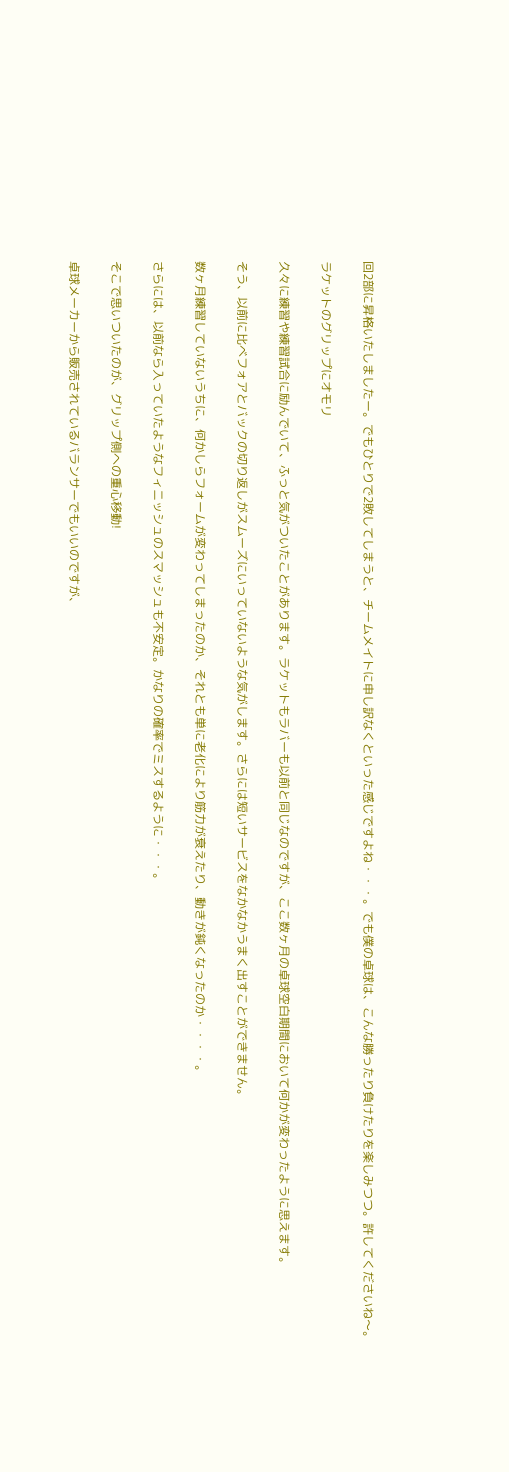回2部に昇格いたしましたー。でもひとりで2敗してしまうと、チームメイトに申し訳なくといった感じですよね・・・。でも僕の卓球は、こんな勝ったり負けたりを楽しみつつ。許してくださいね〜。

ラケットのグリップにオモリ

久々に練習や練習試合に励んでいて、ふっと気がついたことがあります。ラケットもラバーも以前と同じなのですが、ここ数ヶ月の卓球空白期間において何かが変わったように思えます。

そう、以前に比べフォアとバックの切り返しがスムーズにいっていないような気がします。さらには短いサービスをなかなかうまく出すことができません。

数ヶ月練習していないうちに、何かしらフォームが変わってしまったのか、それとも単に老化により筋力が衰えたり、動きが鈍くなったのか・・・・。

さらには、以前なら入っていたようなフィニッシュのスマッシュも不安定。かなりの確率でミスするように・・・。

そこで思いついたのが、グリップ側への重心移動!

卓球メーカーから販売されているバランサーでもいいのですが、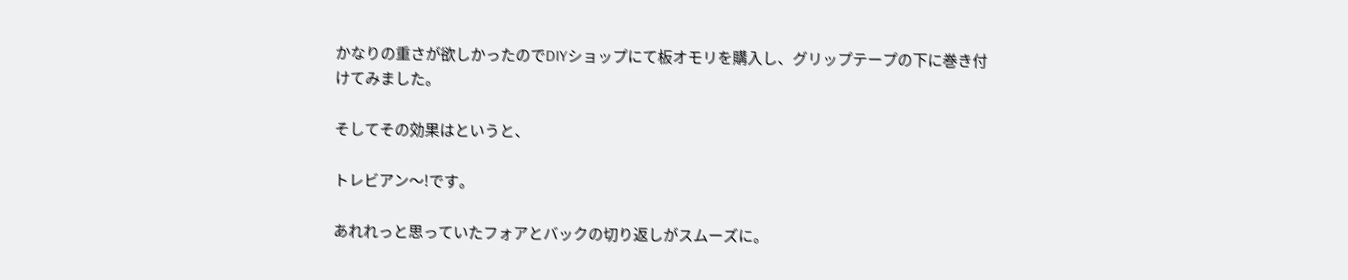かなりの重さが欲しかったのでDIYショップにて板オモリを購入し、グリップテープの下に巻き付けてみました。

そしてその効果はというと、

トレビアン〜!です。

あれれっと思っていたフォアとバックの切り返しがスムーズに。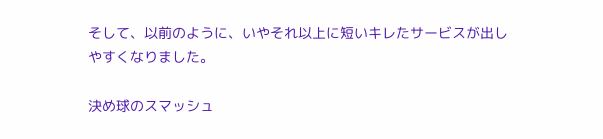そして、以前のように、いやそれ以上に短いキレたサービスが出しやすくなりました。

決め球のスマッシュ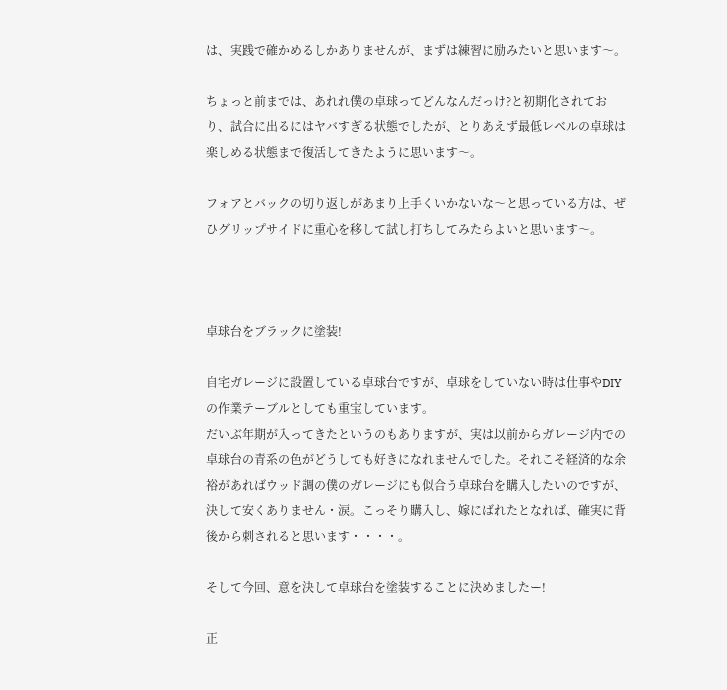は、実践で確かめるしかありませんが、まずは練習に励みたいと思います〜。

ちょっと前までは、あれれ僕の卓球ってどんなんだっけ?と初期化されており、試合に出るにはヤバすぎる状態でしたが、とりあえず最低レベルの卓球は楽しめる状態まで復活してきたように思います〜。

フォアとバックの切り返しがあまり上手くいかないな〜と思っている方は、ぜひグリップサイドに重心を移して試し打ちしてみたらよいと思います〜。



卓球台をブラックに塗装!

自宅ガレージに設置している卓球台ですが、卓球をしていない時は仕事やDIYの作業テーブルとしても重宝しています。
だいぶ年期が入ってきたというのもありますが、実は以前からガレージ内での卓球台の青系の色がどうしても好きになれませんでした。それこそ経済的な余裕があればウッド調の僕のガレージにも似合う卓球台を購入したいのですが、決して安くありません・涙。こっそり購入し、嫁にばれたとなれば、確実に背後から刺されると思います・・・・。

そして今回、意を決して卓球台を塗装することに決めましたー!

正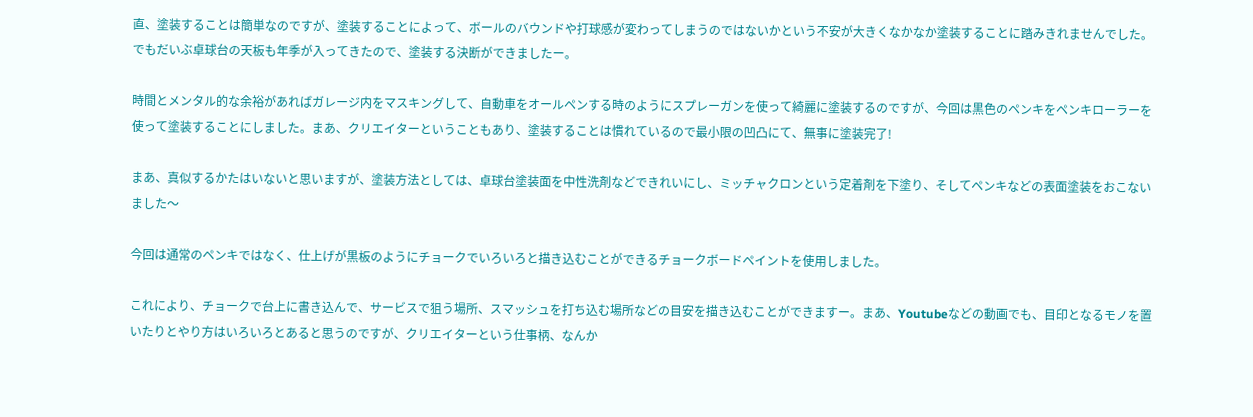直、塗装することは簡単なのですが、塗装することによって、ボールのバウンドや打球感が変わってしまうのではないかという不安が大きくなかなか塗装することに踏みきれませんでした。でもだいぶ卓球台の天板も年季が入ってきたので、塗装する決断ができましたー。

時間とメンタル的な余裕があればガレージ内をマスキングして、自動車をオールペンする時のようにスプレーガンを使って綺麗に塗装するのですが、今回は黒色のペンキをペンキローラーを使って塗装することにしました。まあ、クリエイターということもあり、塗装することは慣れているので最小限の凹凸にて、無事に塗装完了!

まあ、真似するかたはいないと思いますが、塗装方法としては、卓球台塗装面を中性洗剤などできれいにし、ミッチャクロンという定着剤を下塗り、そしてペンキなどの表面塗装をおこないました〜

今回は通常のペンキではなく、仕上げが黒板のようにチョークでいろいろと描き込むことができるチョークボードペイントを使用しました。

これにより、チョークで台上に書き込んで、サービスで狙う場所、スマッシュを打ち込む場所などの目安を描き込むことができますー。まあ、Youtubeなどの動画でも、目印となるモノを置いたりとやり方はいろいろとあると思うのですが、クリエイターという仕事柄、なんか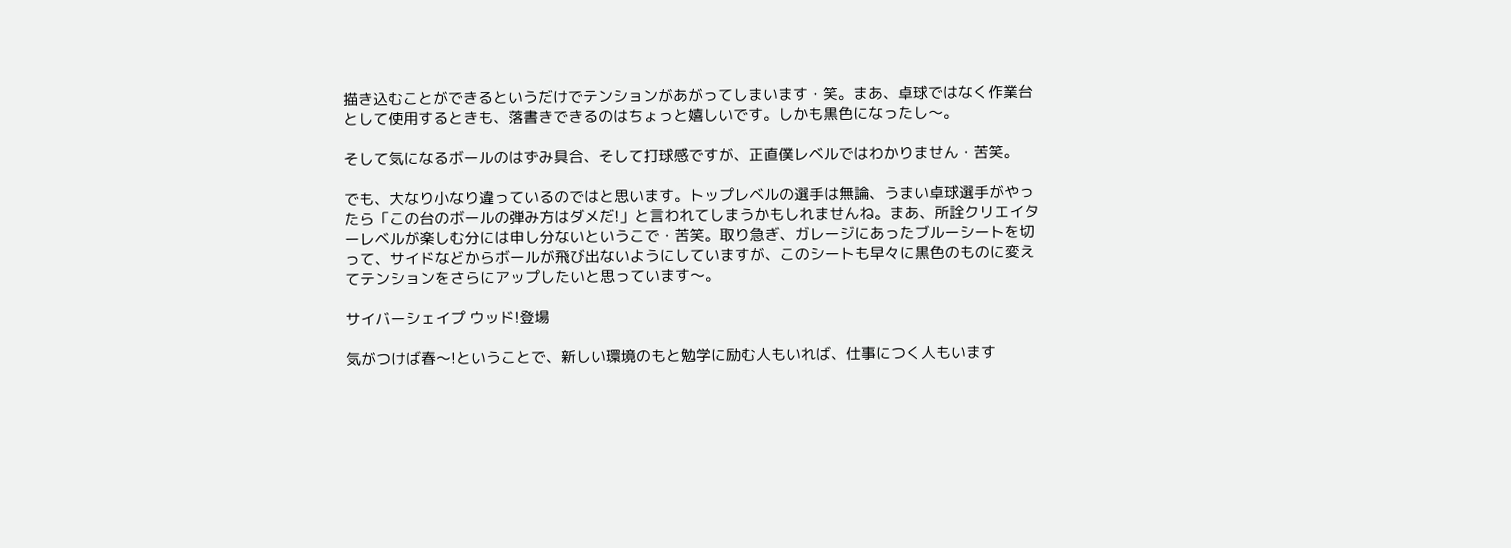描き込むことができるというだけでテンションがあがってしまいます・笑。まあ、卓球ではなく作業台として使用するときも、落書きできるのはちょっと嬉しいです。しかも黒色になったし〜。

そして気になるボールのはずみ具合、そして打球感ですが、正直僕レベルではわかりません・苦笑。

でも、大なり小なり違っているのではと思います。トップレベルの選手は無論、うまい卓球選手がやったら「この台のボールの弾み方はダメだ!」と言われてしまうかもしれませんね。まあ、所詮クリエイターレベルが楽しむ分には申し分ないというこで・苦笑。取り急ぎ、ガレージにあったブルーシートを切って、サイドなどからボールが飛び出ないようにしていますが、このシートも早々に黒色のものに変えてテンションをさらにアップしたいと思っています〜。

サイバーシェイプ ウッド!登場

気がつけば春〜!ということで、新しい環境のもと勉学に励む人もいれば、仕事につく人もいます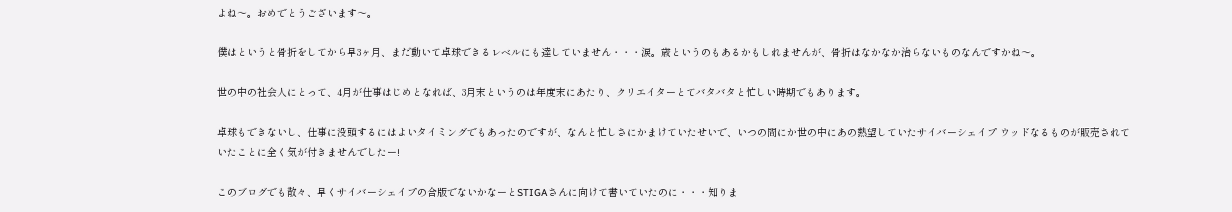よね〜。おめでとうございます〜。

僕はというと骨折をしてから早3ヶ月、まだ動いて卓球できるレベルにも達していません・・・涙。歳というのもあるかもしれませんが、骨折はなかなか治らないものなんですかね〜。

世の中の社会人にとって、4月が仕事はじめとなれば、3月末というのは年度末にあたり、クリエイターとてバタバタと忙しい時期でもあります。

卓球もできないし、仕事に没頭するにはよいタイミングでもあったのですが、なんと忙しさにかまけていたせいで、いつの間にか世の中にあの熱望していたサイバーシェイプ ウッドなるものが販売されていたことに全く気が付きませんでしたー!

このブログでも散々、早くサイバーシェイプの合版でないかなーとSTIGAさんに向けて書いていたのに・・・知りま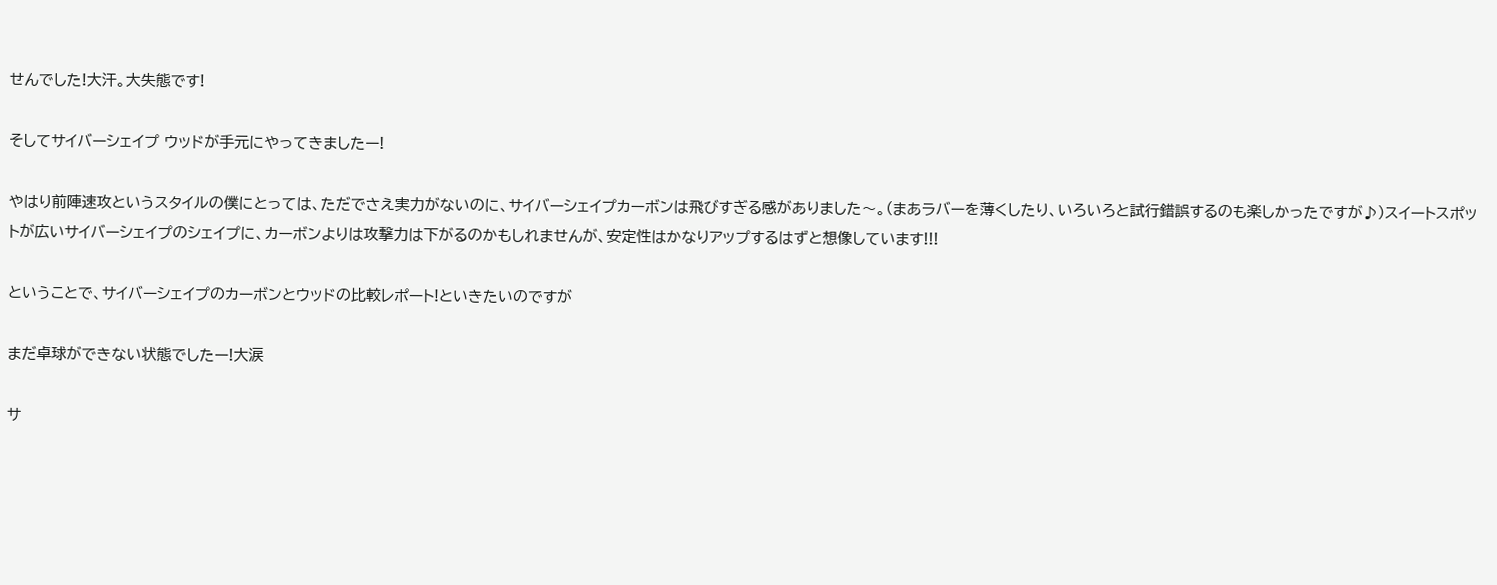せんでした!大汗。大失態です!

そしてサイバーシェイプ ウッドが手元にやってきましたー!

やはり前陣速攻というスタイルの僕にとっては、ただでさえ実力がないのに、サイバーシェイプカーボンは飛びすぎる感がありました〜。(まあラバーを薄くしたり、いろいろと試行錯誤するのも楽しかったですが♪)スイートスポットが広いサイバーシェイプのシェイプに、カーボンよりは攻撃力は下がるのかもしれませんが、安定性はかなりアップするはずと想像しています!!!

ということで、サイバーシェイプのカーボンとウッドの比較レポート!といきたいのですが

まだ卓球ができない状態でしたー!大涙

サ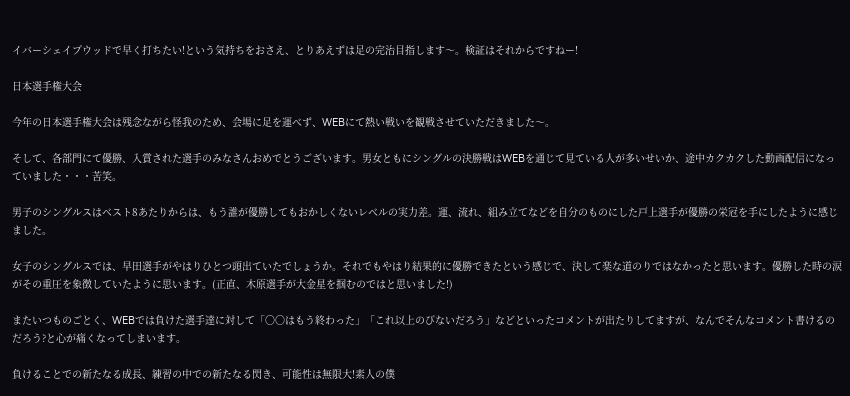イバーシェイプウッドで早く打ちたい!という気持ちをおさえ、とりあえずは足の完治目指します〜。検証はそれからですねー!

日本選手権大会

今年の日本選手権大会は残念ながら怪我のため、会場に足を運べず、WEBにて熱い戦いを観戦させていただきました〜。

そして、各部門にて優勝、入賞された選手のみなさんおめでとうございます。男女ともにシングルの決勝戦はWEBを通じて見ている人が多いせいか、途中カクカクした動画配信になっていました・・・苦笑。

男子のシングルスはベスト8あたりからは、もう誰が優勝してもおかしくないレベルの実力差。運、流れ、組み立てなどを自分のものにした戸上選手が優勝の栄冠を手にしたように感じました。

女子のシングルスでは、早田選手がやはりひとつ頭出ていたでしょうか。それでもやはり結果的に優勝できたという感じで、決して楽な道のりではなかったと思います。優勝した時の涙がその重圧を象徴していたように思います。(正直、木原選手が大金星を掴むのではと思いました!)

またいつものごとく、WEBでは負けた選手達に対して「〇〇はもう終わった」「これ以上のびないだろう」などといったコメントが出たりしてますが、なんでそんなコメント書けるのだろう?と心が痛くなってしまいます。

負けることでの新たなる成長、練習の中での新たなる閃き、可能性は無限大!素人の僕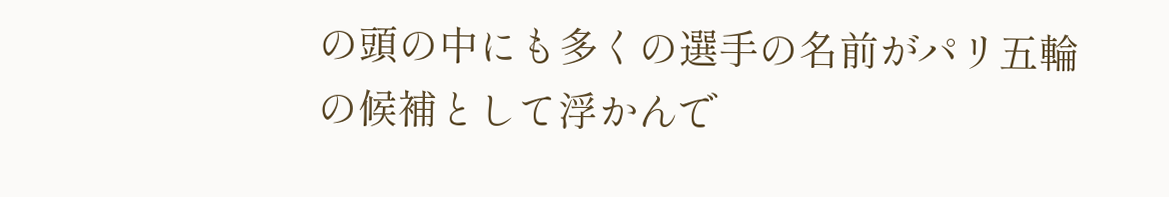の頭の中にも多くの選手の名前がパリ五輪の候補として浮かんで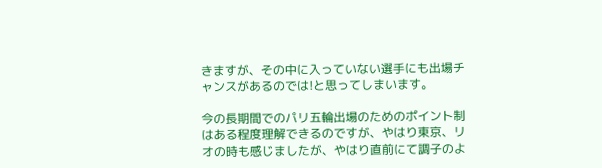きますが、その中に入っていない選手にも出場チャンスがあるのでは!と思ってしまいます。

今の長期間でのパリ五輪出場のためのポイント制はある程度理解できるのですが、やはり東京、リオの時も感じましたが、やはり直前にて調子のよ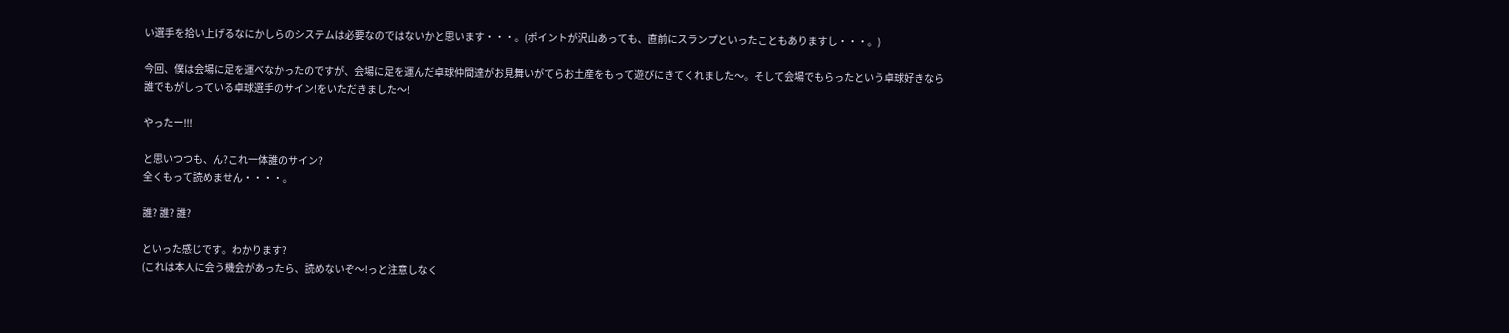い選手を拾い上げるなにかしらのシステムは必要なのではないかと思います・・・。(ポイントが沢山あっても、直前にスランプといったこともありますし・・・。)

今回、僕は会場に足を運べなかったのですが、会場に足を運んだ卓球仲間達がお見舞いがてらお土産をもって遊びにきてくれました〜。そして会場でもらったという卓球好きなら誰でもがしっている卓球選手のサイン!をいただきました〜!

やったー!!!

と思いつつも、ん?これ一体誰のサイン?
全くもって読めません・・・・。

誰? 誰? 誰?

といった感じです。わかります?
(これは本人に会う機会があったら、読めないぞ〜!っと注意しなく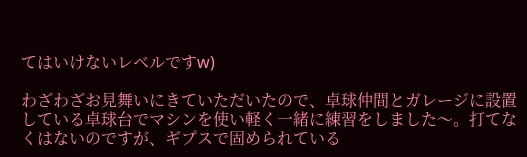てはいけないレベルですw)

わざわざお見舞いにきていただいたので、卓球仲間とガレージに設置している卓球台でマシンを使い軽く一緒に練習をしました〜。打てなくはないのですが、ギプスで固められている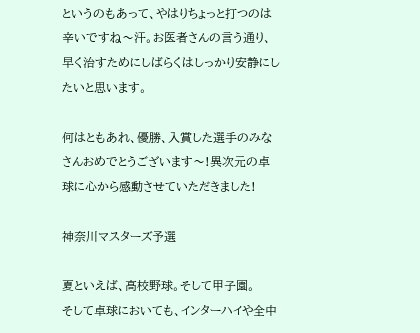というのもあって、やはりちょっと打つのは辛いですね〜汗。お医者さんの言う通り、早く治すためにしばらくはしっかり安静にしたいと思います。

何はともあれ、優勝、入賞した選手のみなさんおめでとうございます〜!異次元の卓球に心から感動させていただきました!

神奈川マスターズ予選

夏といえば、高校野球。そして甲子園。
そして卓球においても、インターハイや全中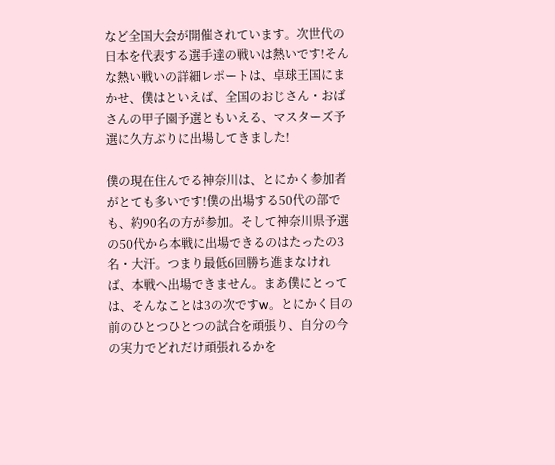など全国大会が開催されています。次世代の日本を代表する選手達の戦いは熱いです!そんな熱い戦いの詳細レポートは、卓球王国にまかせ、僕はといえば、全国のおじさん・おばさんの甲子園予選ともいえる、マスターズ予選に久方ぶりに出場してきました!

僕の現在住んでる神奈川は、とにかく参加者がとても多いです!僕の出場する50代の部でも、約90名の方が参加。そして神奈川県予選の50代から本戦に出場できるのはたったの3名・大汗。つまり最低6回勝ち進まなければ、本戦へ出場できません。まあ僕にとっては、そんなことは3の次ですw。とにかく目の前のひとつひとつの試合を頑張り、自分の今の実力でどれだけ頑張れるかを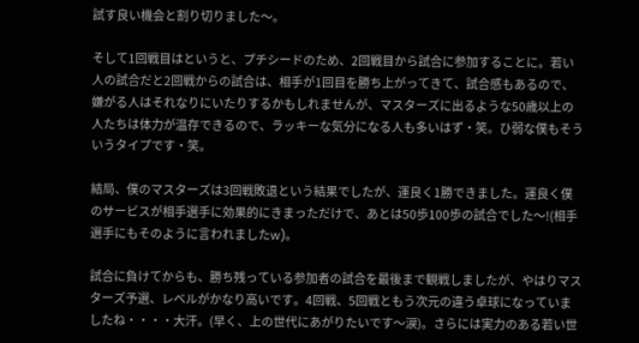試す良い機会と割り切りました〜。

そして1回戦目はというと、プチシードのため、2回戦目から試合に参加することに。若い人の試合だと2回戦からの試合は、相手が1回目を勝ち上がってきて、試合感もあるので、嫌がる人はそれなりにいたりするかもしれませんが、マスターズに出るような50歳以上の人たちは体力が温存できるので、ラッキーな気分になる人も多いはず・笑。ひ弱な僕もそういうタイプです・笑。

結局、僕のマスターズは3回戦敗退という結果でしたが、運良く1勝できました。運良く僕のサービスが相手選手に効果的にきまっただけで、あとは50歩100歩の試合でした〜!(相手選手にもそのように言われましたw)。

試合に負けてからも、勝ち残っている参加者の試合を最後まで観戦しましたが、やはりマスターズ予選、レベルがかなり高いです。4回戦、5回戦ともう次元の違う卓球になっていましたね・・・・大汗。(早く、上の世代にあがりたいです〜涙)。さらには実力のある若い世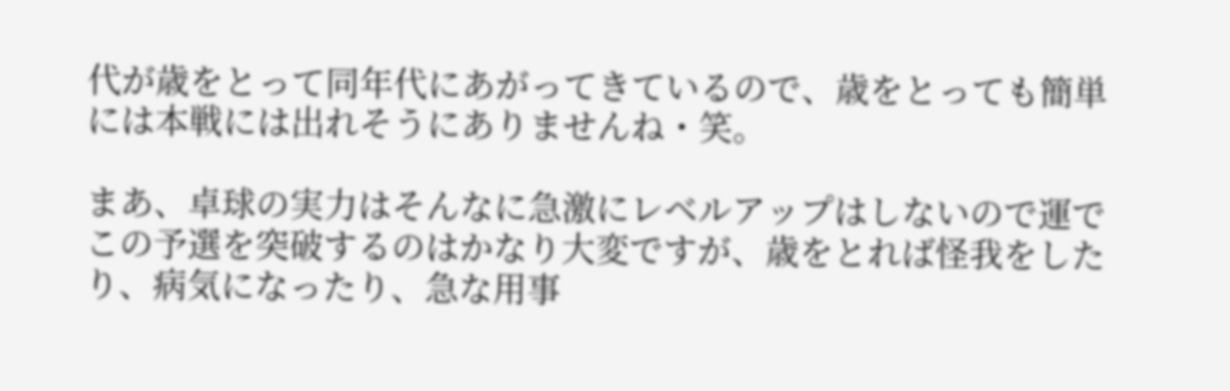代が歳をとって同年代にあがってきているので、歳をとっても簡単には本戦には出れそうにありませんね・笑。

まあ、卓球の実力はそんなに急激にレベルアップはしないので運でこの予選を突破するのはかなり大変ですが、歳をとれば怪我をしたり、病気になったり、急な用事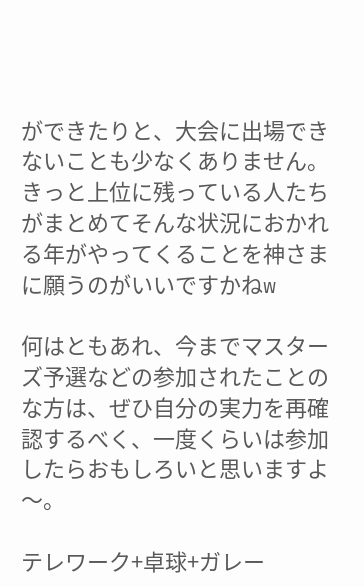ができたりと、大会に出場できないことも少なくありません。きっと上位に残っている人たちがまとめてそんな状況におかれる年がやってくることを神さまに願うのがいいですかねw

何はともあれ、今までマスターズ予選などの参加されたことのな方は、ぜひ自分の実力を再確認するべく、一度くらいは参加したらおもしろいと思いますよ〜。

テレワーク+卓球+ガレー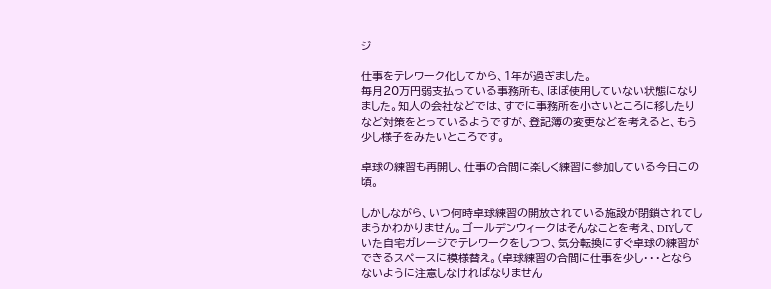ジ

仕事をテレワーク化してから、1年が過ぎました。
毎月20万円弱支払っている事務所も、ほぼ使用していない状態になりました。知人の会社などでは、すでに事務所を小さいところに移したりなど対策をとっているようですが、登記簿の変更などを考えると、もう少し様子をみたいところです。

卓球の練習も再開し、仕事の合間に楽しく練習に参加している今日この頃。

しかしながら、いつ何時卓球練習の開放されている施設が閉鎖されてしまうかわかりません。ゴールデンウィークはそんなことを考え、DIYしていた自宅ガレージでテレワークをしつつ、気分転換にすぐ卓球の練習ができるスペースに模様替え。(卓球練習の合間に仕事を少し・・・とならないように注意しなければなりません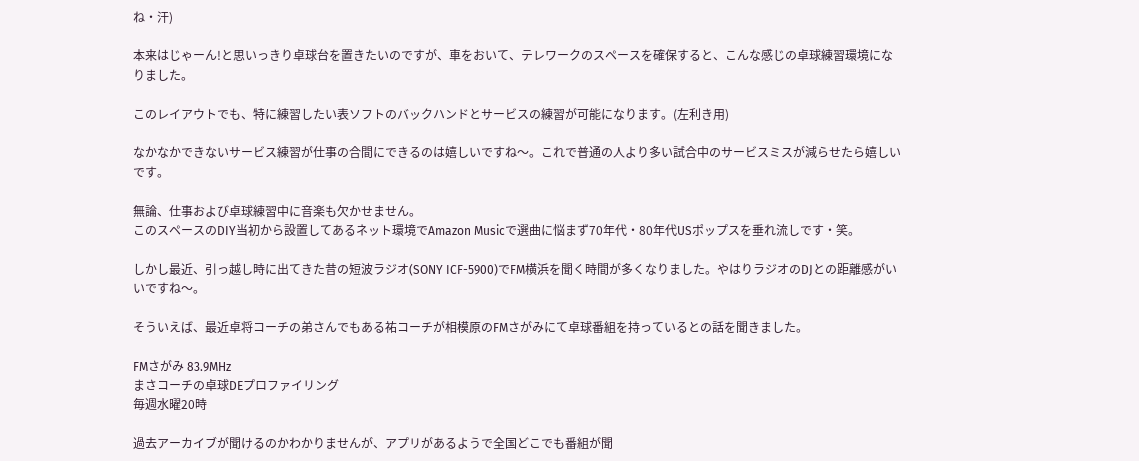ね・汗)

本来はじゃーん!と思いっきり卓球台を置きたいのですが、車をおいて、テレワークのスペースを確保すると、こんな感じの卓球練習環境になりました。

このレイアウトでも、特に練習したい表ソフトのバックハンドとサービスの練習が可能になります。(左利き用)

なかなかできないサービス練習が仕事の合間にできるのは嬉しいですね〜。これで普通の人より多い試合中のサービスミスが減らせたら嬉しいです。

無論、仕事および卓球練習中に音楽も欠かせません。
このスペースのDIY当初から設置してあるネット環境でAmazon Musicで選曲に悩まず70年代・80年代USポップスを垂れ流しです・笑。

しかし最近、引っ越し時に出てきた昔の短波ラジオ(SONY ICF-5900)でFM横浜を聞く時間が多くなりました。やはりラジオのDJとの距離感がいいですね〜。

そういえば、最近卓将コーチの弟さんでもある祐コーチが相模原のFMさがみにて卓球番組を持っているとの話を聞きました。

FMさがみ 83.9MHz
まさコーチの卓球DEプロファイリング
毎週水曜20時

過去アーカイブが聞けるのかわかりませんが、アプリがあるようで全国どこでも番組が聞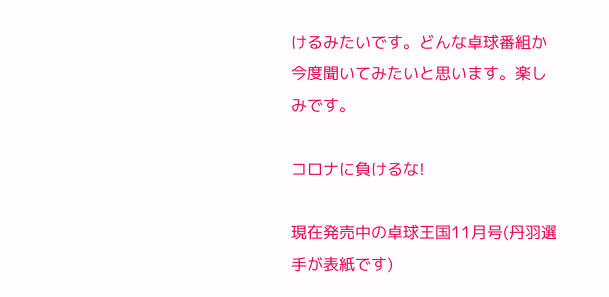けるみたいです。どんな卓球番組か今度聞いてみたいと思います。楽しみです。

コロナに負けるな!

現在発売中の卓球王国11月号(丹羽選手が表紙です)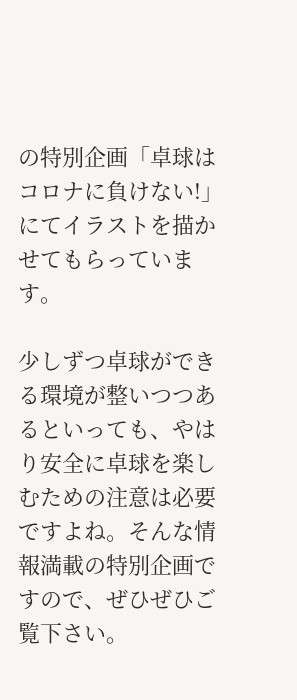の特別企画「卓球はコロナに負けない!」にてイラストを描かせてもらっています。

少しずつ卓球ができる環境が整いつつあるといっても、やはり安全に卓球を楽しむための注意は必要ですよね。そんな情報満載の特別企画ですので、ぜひぜひご覧下さい。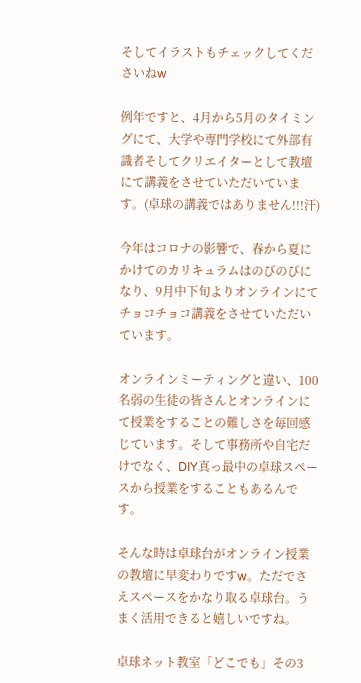そしてイラストもチェックしてくださいねw

例年ですと、4月から5月のタイミングにて、大学や専門学校にて外部有識者そしてクリエイターとして教壇にて講義をさせていただいています。(卓球の講義ではありません!!!汗)

今年はコロナの影響で、春から夏にかけてのカリキュラムはのびのびになり、9月中下旬よりオンラインにてチョコチョコ講義をさせていただいています。

オンラインミーティングと違い、100名弱の生徒の皆さんとオンラインにて授業をすることの難しさを毎回感じています。そして事務所や自宅だけでなく、DIY真っ最中の卓球スペースから授業をすることもあるんです。

そんな時は卓球台がオンライン授業の教壇に早変わりですw。ただでさえスペースをかなり取る卓球台。うまく活用できると嬉しいですね。

卓球ネット教室「どこでも」その3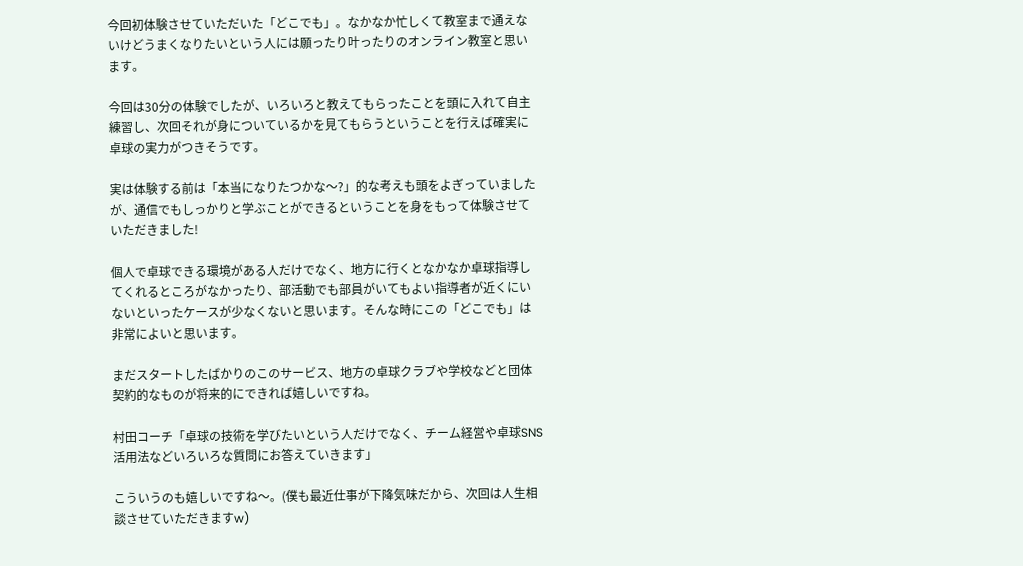今回初体験させていただいた「どこでも」。なかなか忙しくて教室まで通えないけどうまくなりたいという人には願ったり叶ったりのオンライン教室と思います。

今回は30分の体験でしたが、いろいろと教えてもらったことを頭に入れて自主練習し、次回それが身についているかを見てもらうということを行えば確実に卓球の実力がつきそうです。

実は体験する前は「本当になりたつかな〜?」的な考えも頭をよぎっていましたが、通信でもしっかりと学ぶことができるということを身をもって体験させていただきました!

個人で卓球できる環境がある人だけでなく、地方に行くとなかなか卓球指導してくれるところがなかったり、部活動でも部員がいてもよい指導者が近くにいないといったケースが少なくないと思います。そんな時にこの「どこでも」は非常によいと思います。

まだスタートしたばかりのこのサービス、地方の卓球クラブや学校などと団体契約的なものが将来的にできれば嬉しいですね。

村田コーチ「卓球の技術を学びたいという人だけでなく、チーム経営や卓球SNS活用法などいろいろな質問にお答えていきます」

こういうのも嬉しいですね〜。(僕も最近仕事が下降気味だから、次回は人生相談させていただきますw)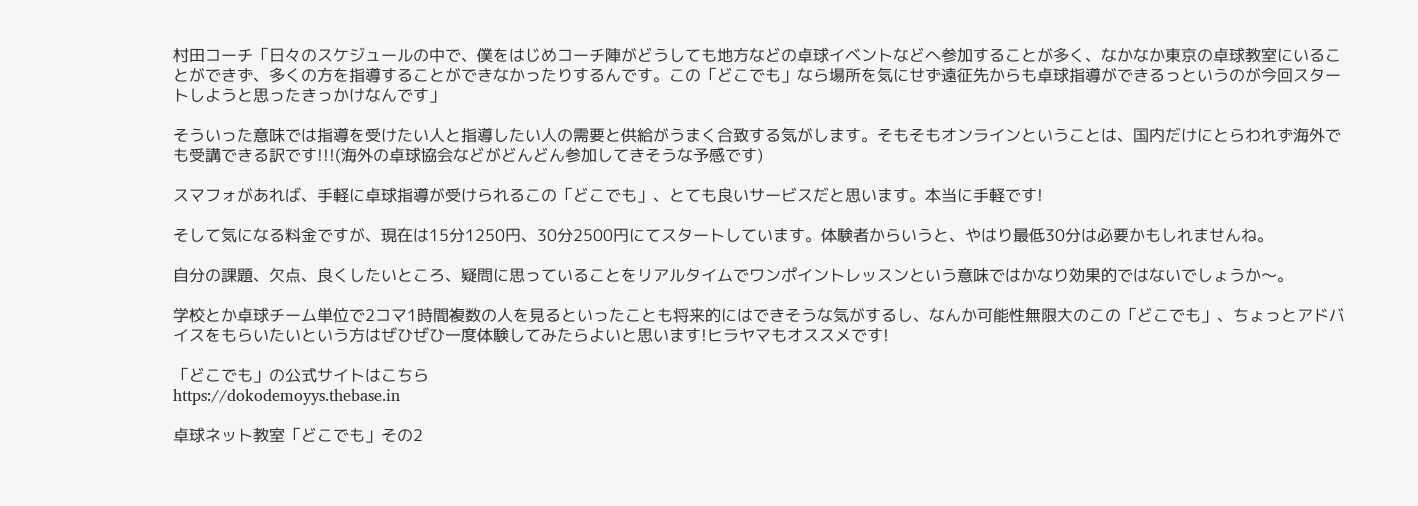村田コーチ「日々のスケジュールの中で、僕をはじめコーチ陣がどうしても地方などの卓球イベントなどへ参加することが多く、なかなか東京の卓球教室にいることができず、多くの方を指導することができなかったりするんです。この「どこでも」なら場所を気にせず遠征先からも卓球指導ができるっというのが今回スタートしようと思ったきっかけなんです」

そういった意味では指導を受けたい人と指導したい人の需要と供給がうまく合致する気がします。そもそもオンラインということは、国内だけにとらわれず海外でも受講できる訳です!!!(海外の卓球協会などがどんどん参加してきそうな予感です)

スマフォがあれば、手軽に卓球指導が受けられるこの「どこでも」、とても良いサービスだと思います。本当に手軽です!

そして気になる料金ですが、現在は15分1250円、30分2500円にてスタートしています。体験者からいうと、やはり最低30分は必要かもしれませんね。

自分の課題、欠点、良くしたいところ、疑問に思っていることをリアルタイムでワンポイントレッスンという意味ではかなり効果的ではないでしょうか〜。

学校とか卓球チーム単位で2コマ1時間複数の人を見るといったことも将来的にはできそうな気がするし、なんか可能性無限大のこの「どこでも」、ちょっとアドバイスをもらいたいという方はぜひぜひ一度体験してみたらよいと思います!ヒラヤマもオススメです!

「どこでも」の公式サイトはこちら
https://dokodemoyys.thebase.in

卓球ネット教室「どこでも」その2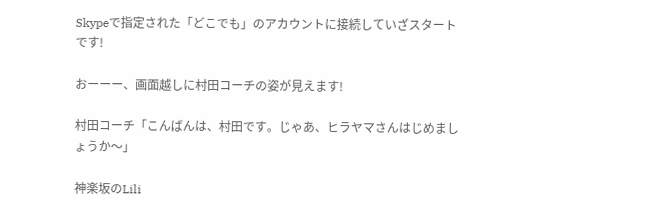Skypeで指定された「どこでも」のアカウントに接続していざスタートです!

おーーー、画面越しに村田コーチの姿が見えます!

村田コーチ「こんばんは、村田です。じゃあ、ヒラヤマさんはじめましょうか〜」

神楽坂のLili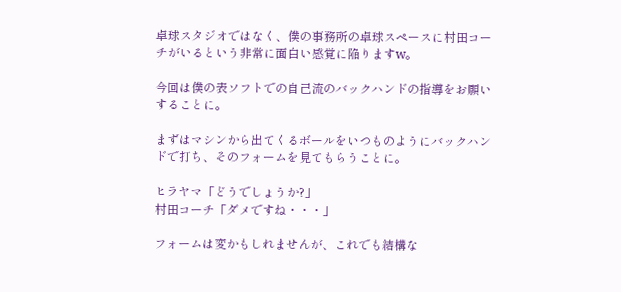卓球スタジオではなく、僕の事務所の卓球スペースに村田コーチがいるという非常に面白い感覚に陥りますw。

今回は僕の表ソフトでの自己流のバックハンドの指導をお願いすることに。

まずはマシンから出てくるボールをいつものようにバックハンドで打ち、そのフォームを見てもらうことに。

ヒラヤマ「どうでしょうか?」
村田コーチ「ダメですね・・・」

フォームは変かもしれませんが、これでも結構な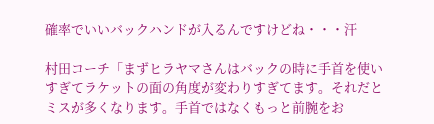確率でいいバックハンドが入るんですけどね・・・汗

村田コーチ「まずヒラヤマさんはバックの時に手首を使いすぎてラケットの面の角度が変わりすぎてます。それだとミスが多くなります。手首ではなくもっと前腕をお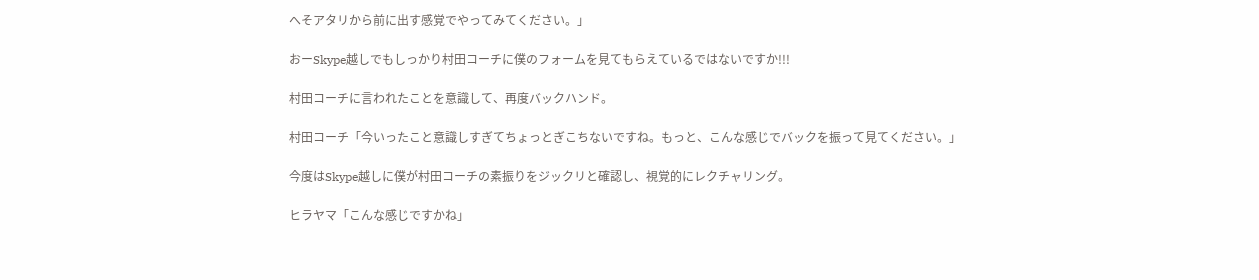へそアタリから前に出す感覚でやってみてください。」

おーSkype越しでもしっかり村田コーチに僕のフォームを見てもらえているではないですか!!!

村田コーチに言われたことを意識して、再度バックハンド。

村田コーチ「今いったこと意識しすぎてちょっとぎこちないですね。もっと、こんな感じでバックを振って見てください。」

今度はSkype越しに僕が村田コーチの素振りをジックリと確認し、視覚的にレクチャリング。

ヒラヤマ「こんな感じですかね」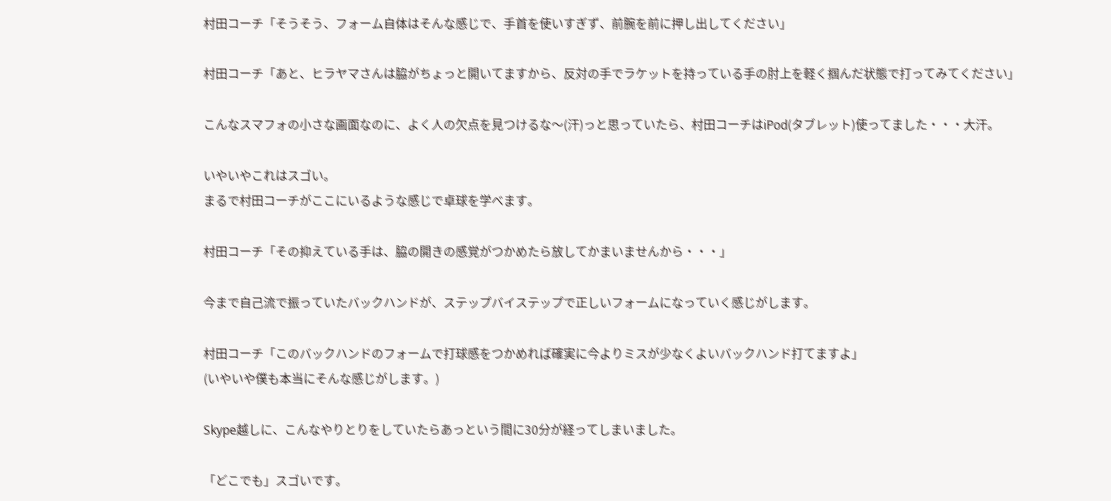村田コーチ「そうそう、フォーム自体はそんな感じで、手首を使いすぎず、前腕を前に押し出してください」

村田コーチ「あと、ヒラヤマさんは脇がちょっと開いてますから、反対の手でラケットを持っている手の肘上を軽く掴んだ状態で打ってみてください」

こんなスマフォの小さな画面なのに、よく人の欠点を見つけるな〜(汗)っと思っていたら、村田コーチはiPod(タブレット)使ってました・・・大汗。

いやいやこれはスゴい。
まるで村田コーチがここにいるような感じで卓球を学べます。

村田コーチ「その抑えている手は、脇の開きの感覚がつかめたら放してかまいませんから・・・」

今まで自己流で振っていたバックハンドが、ステップバイステップで正しいフォームになっていく感じがします。

村田コーチ「このバックハンドのフォームで打球感をつかめれば確実に今よりミスが少なくよいバックハンド打てますよ」
(いやいや僕も本当にそんな感じがします。)

Skype越しに、こんなやりとりをしていたらあっという間に30分が経ってしまいました。

「どこでも」スゴいです。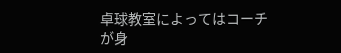卓球教室によってはコーチが身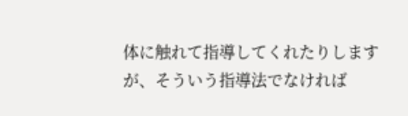体に触れて指導してくれたりしますが、そういう指導法でなければ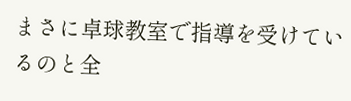まさに卓球教室で指導を受けているのと全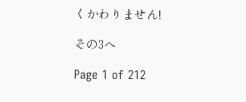くかわりません!

その3へ

Page 1 of 212